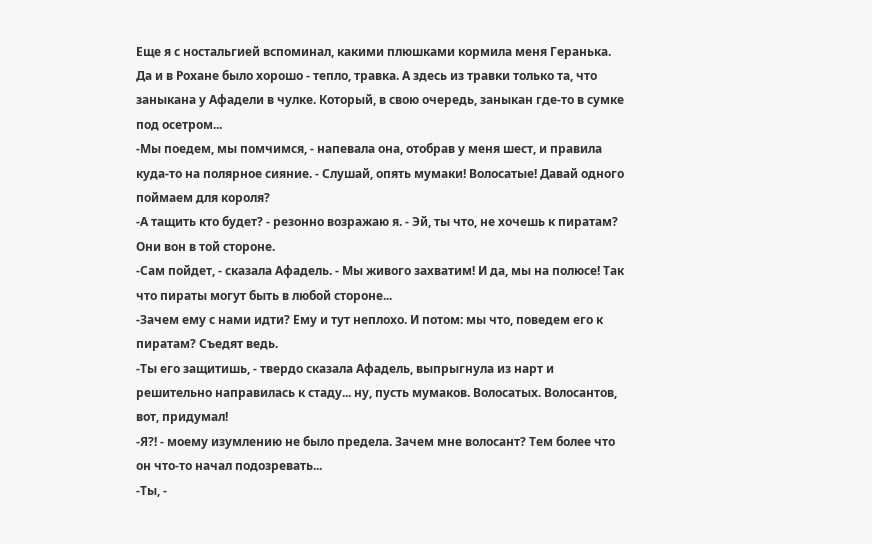Еще я с ностальгией вспоминал, какими плюшками кормила меня Геранька. Да и в Рохане было хорошо - тепло, травка. А здесь из травки только та, что заныкана у Афадели в чулке. Который, в свою очередь, заныкан где-то в сумке под осетром...
-Мы поедем, мы помчимся, - напевала она, отобрав у меня шест, и правила куда-то на полярное сияние. - Слушай, опять мумаки! Волосатые! Давай одного поймаем для короля?
-А тащить кто будет? - резонно возражаю я. - Эй, ты что, не хочешь к пиратам? Они вон в той стороне.
-Сам пойдет, - сказала Афадель. - Мы живого захватим! И да, мы на полюсе! Так что пираты могут быть в любой стороне...
-Зачем ему с нами идти? Ему и тут неплохо. И потом: мы что, поведем его к пиратам? Съедят ведь.
-Ты его защитишь, - твердо сказала Афадель, выпрыгнула из нарт и решительно направилась к стаду... ну, пусть мумаков. Волосатых. Волосантов, вот, придумал!
-Я?! - моему изумлению не было предела. Зачем мне волосант? Тем более что он что-то начал подозревать...
-Ты, -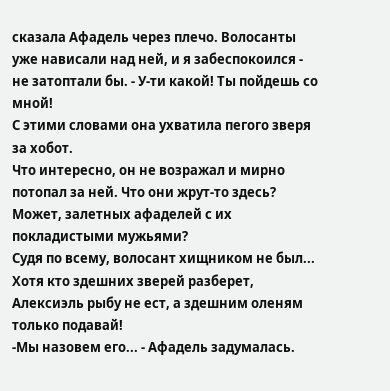сказала Афадель через плечо. Волосанты уже нависали над ней, и я забеспокоился - не затоптали бы. - У-ти какой! Ты пойдешь со мной!
С этими словами она ухватила пегого зверя за хобот.
Что интересно, он не возражал и мирно потопал за ней. Что они жрут-то здесь? Может, залетных афаделей с их покладистыми мужьями?
Судя по всему, волосант хищником не был... Хотя кто здешних зверей разберет, Алексиэль рыбу не ест, а здешним оленям только подавай!
-Мы назовем его... - Афадель задумалась.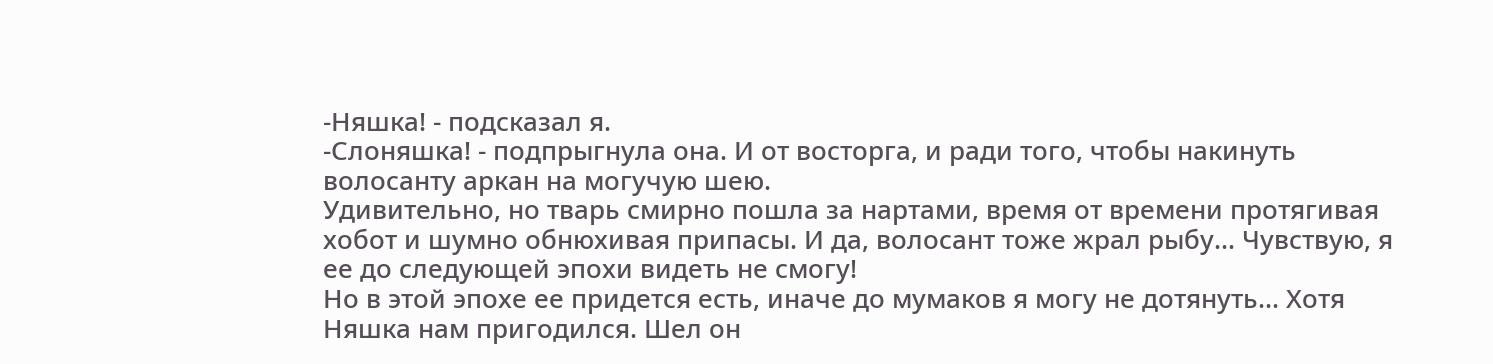-Няшка! - подсказал я.
-Слоняшка! - подпрыгнула она. И от восторга, и ради того, чтобы накинуть волосанту аркан на могучую шею.
Удивительно, но тварь смирно пошла за нартами, время от времени протягивая хобот и шумно обнюхивая припасы. И да, волосант тоже жрал рыбу... Чувствую, я ее до следующей эпохи видеть не смогу!
Но в этой эпохе ее придется есть, иначе до мумаков я могу не дотянуть... Хотя Няшка нам пригодился. Шел он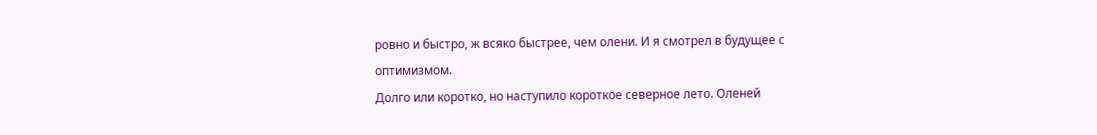ровно и быстро, ж всяко быстрее, чем олени. И я смотрел в будущее с оптимизмом.
Долго или коротко, но наступило короткое северное лето. Оленей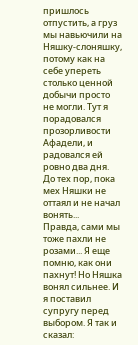пришлось отпустить, а груз мы навьючили на Няшку-слоняшку, потому как на себе упереть столько ценной добычи просто не могли. Тут я порадовался прозорливости Афадели, и радовался ей ровно два дня. До тех пор, пока мех Няшки не оттаял и не начал вонять...
Правда, сами мы тоже пахли не розами... Я еще помню, как они пахнут! Но Няшка вонял сильнее. И я поставил супругу перед выбором. Я так и сказал: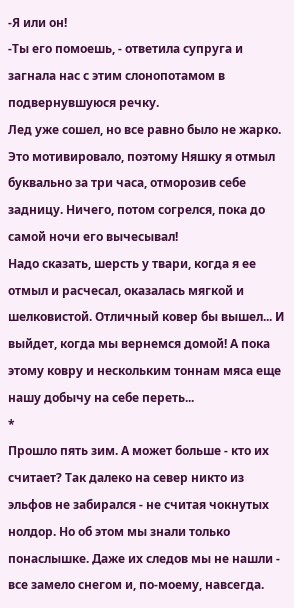-Я или он!
-Ты его помоешь, - ответила супруга и загнала нас с этим слонопотамом в подвернувшуюся речку.
Лед уже сошел, но все равно было не жарко. Это мотивировало, поэтому Няшку я отмыл буквально за три часа, отморозив себе задницу. Ничего, потом согрелся, пока до самой ночи его вычесывал!
Надо сказать, шерсть у твари, когда я ее отмыл и расчесал, оказалась мягкой и шелковистой. Отличный ковер бы вышел... И выйдет, когда мы вернемся домой! А пока этому ковру и нескольким тоннам мяса еще нашу добычу на себе переть...
*
Прошло пять зим. А может больше - кто их считает? Так далеко на север никто из эльфов не забирался - не считая чокнутых нолдор. Но об этом мы знали только понаслышке. Даже их следов мы не нашли - все замело снегом и, по-моему, навсегда.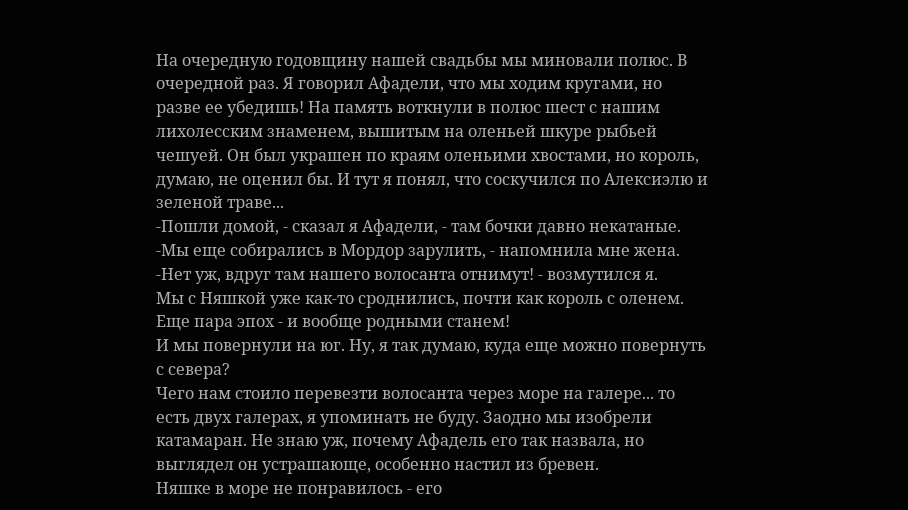На очередную годовщину нашей свадьбы мы миновали полюс. В очередной раз. Я говорил Афадели, что мы ходим кругами, но разве ее убедишь! На память воткнули в полюс шест с нашим лихолесским знаменем, вышитым на оленьей шкуре рыбьей чешуей. Он был украшен по краям оленьими хвостами, но король, думаю, не оценил бы. И тут я понял, что соскучился по Алексиэлю и зеленой траве...
-Пошли домой, - сказал я Афадели, - там бочки давно некатаные.
-Мы еще собирались в Мордор зарулить, - напомнила мне жена.
-Нет уж, вдруг там нашего волосанта отнимут! - возмутился я.
Мы с Няшкой уже как-то сроднились, почти как король с оленем. Еще пара эпох - и вообще родными станем!
И мы повернули на юг. Ну, я так думаю, куда еще можно повернуть с севера?
Чего нам стоило перевезти волосанта через море на галере... то есть двух галерах, я упоминать не буду. Заодно мы изобрели катамаран. Не знаю уж, почему Афадель его так назвала, но выглядел он устрашающе, особенно настил из бревен.
Няшке в море не понравилось - его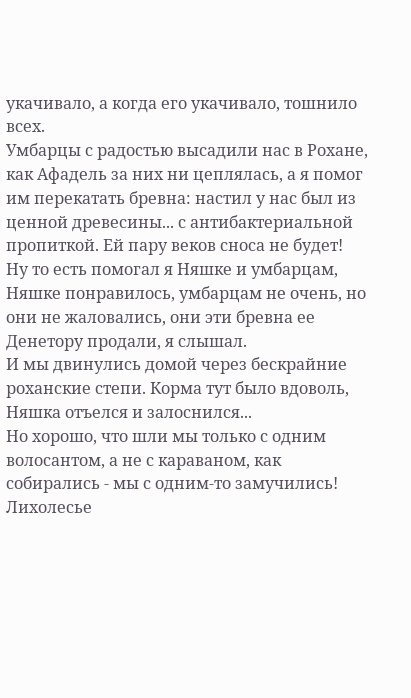укачивало, а когда его укачивало, тошнило всех.
Умбарцы с радостью высадили нас в Рохане, как Афадель за них ни цеплялась, а я помог им перекатать бревна: настил у нас был из ценной древесины... с антибактериальной пропиткой. Ей пару веков сноса не будет!
Ну то есть помогал я Няшке и умбарцам, Няшке понравилось, умбарцам не очень, но они не жаловались, они эти бревна ее Денетору продали, я слышал.
И мы двинулись домой через бескрайние роханские степи. Корма тут было вдоволь, Няшка отъелся и залоснился...
Но хорошо, что шли мы только с одним волосантом, а не с караваном, как собирались - мы с одним-то замучились!
Лихолесье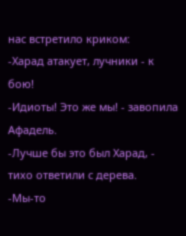нас встретило криком:
-Харад атакует, лучники - к бою!
-Идиоты! Это же мы! - завопила Афадель.
-Лучше бы это был Харад, - тихо ответили с дерева.
-Мы-то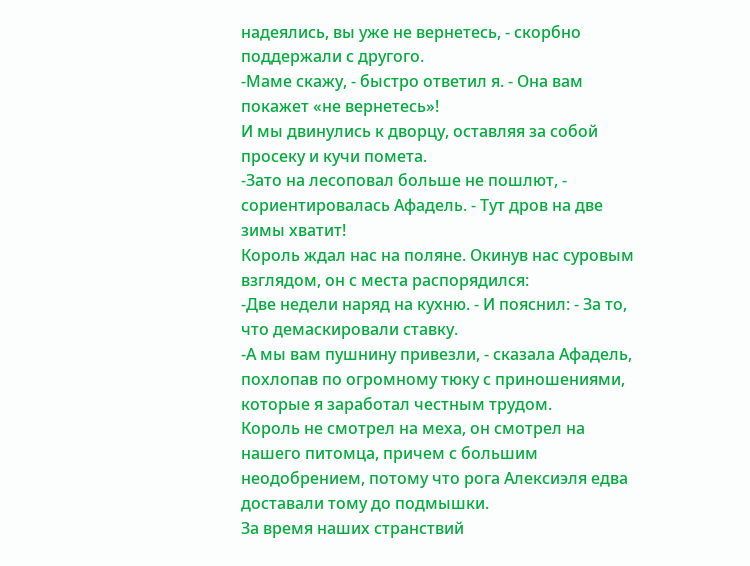надеялись, вы уже не вернетесь, - скорбно поддержали с другого.
-Маме скажу, - быстро ответил я. - Она вам покажет «не вернетесь»!
И мы двинулись к дворцу, оставляя за собой просеку и кучи помета.
-Зато на лесоповал больше не пошлют, - сориентировалась Афадель. - Тут дров на две зимы хватит!
Король ждал нас на поляне. Окинув нас суровым взглядом, он с места распорядился:
-Две недели наряд на кухню. - И пояснил: - За то, что демаскировали ставку.
-А мы вам пушнину привезли, - сказала Афадель, похлопав по огромному тюку с приношениями, которые я заработал честным трудом.
Король не смотрел на меха, он смотрел на нашего питомца, причем с большим неодобрением, потому что рога Алексиэля едва доставали тому до подмышки.
За время наших странствий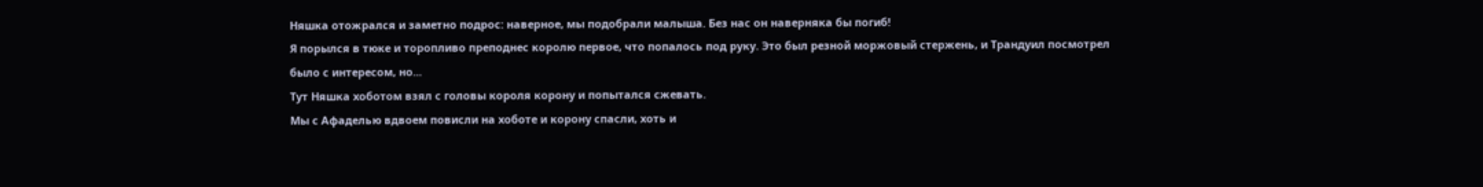Няшка отожрался и заметно подрос: наверное, мы подобрали малыша. Без нас он наверняка бы погиб!
Я порылся в тюке и торопливо преподнес королю первое, что попалось под руку. Это был резной моржовый стержень, и Трандуил посмотрел было с интересом, но...
Тут Няшка хоботом взял с головы короля корону и попытался сжевать.
Мы с Афаделью вдвоем повисли на хоботе и корону спасли, хоть и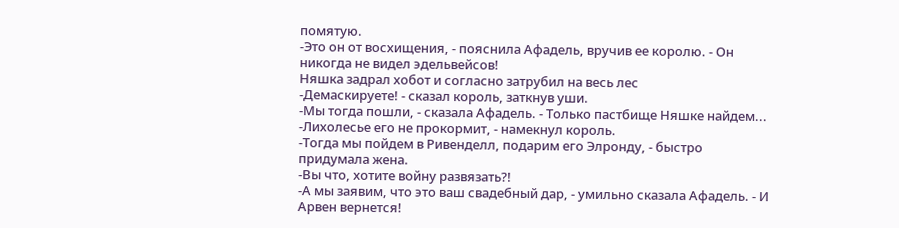помятую.
-Это он от восхищения, - пояснила Афадель, вручив ее королю. - Он никогда не видел эдельвейсов!
Няшка задрал хобот и согласно затрубил на весь лес
-Демаскируете! - сказал король, заткнув уши.
-Мы тогда пошли, - сказала Афадель. - Только пастбище Няшке найдем...
-Лихолесье его не прокормит, - намекнул король.
-Тогда мы пойдем в Ривенделл, подарим его Элронду, - быстро придумала жена.
-Вы что, хотите войну развязать?!
-А мы заявим, что это ваш свадебный дар, - умильно сказала Афадель. - И Арвен вернется!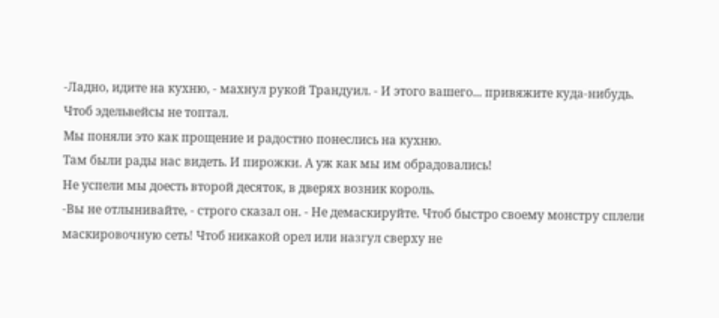-Ладно, идите на кухню, - махнул рукой Трандуил. - И этого вашего... привяжите куда-нибудь. Чтоб эдельвейсы не топтал.
Мы поняли это как прощение и радостно понеслись на кухню.
Там были рады нас видеть. И пирожки. А уж как мы им обрадовались!
Не успели мы доесть второй десяток, в дверях возник король.
-Вы не отлынивайте, - строго сказал он. - Не демаскируйте. Чтоб быстро своему монстру сплели маскировочную сеть! Чтоб никакой орел или назгул сверху не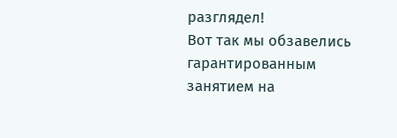разглядел!
Вот так мы обзавелись гарантированным занятием на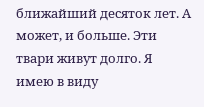ближайший десяток лет. А может, и больше. Эти твари живут долго. Я имею в виду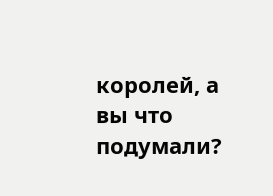королей, а вы что подумали?